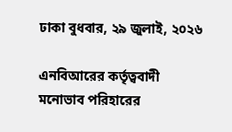ঢাকা বুধবার, ২৯ জুলাই, ২০২৬

এনবিআরের কর্তৃত্ববাদী মনোভাব পরিহারের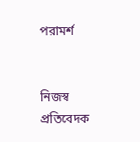পরামর্শ


নিজস্ব প্রতিবেদক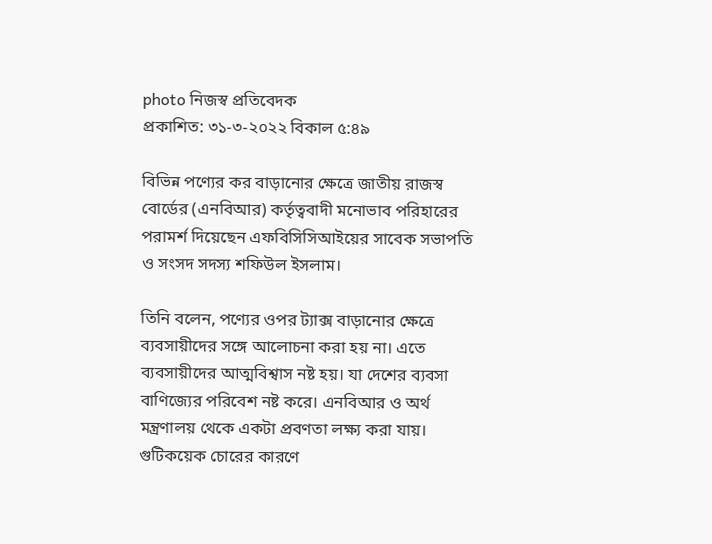photo নিজস্ব প্রতিবেদক
প্রকাশিত: ৩১-৩-২০২২ বিকাল ৫:৪৯

বিভিন্ন পণ্যের কর বাড়ানোর ক্ষেত্রে জাতীয় রাজস্ব বোর্ডের (এনবিআর) কর্তৃত্ববাদী মনোভাব পরিহারের পরামর্শ দিয়েছেন এফবিসিসিআইয়ের সাবেক সভাপতি ও সংসদ সদস্য শফিউল ইসলাম।

তিনি বলেন, পণ্যের ওপর ট্যাক্স বাড়ানোর ক্ষেত্রে ব্যবসায়ীদের সঙ্গে আলোচনা করা হয় না। এতে ব্যবসায়ীদের আত্মবিশ্বাস নষ্ট হয়। যা দেশের ব্যবসা বাণিজ্যের পরিবেশ নষ্ট করে। এনবিআর ও অর্থ মন্ত্রণালয় থেকে একটা প্রবণতা লক্ষ্য করা যায়। গুটিকয়েক চোরের কারণে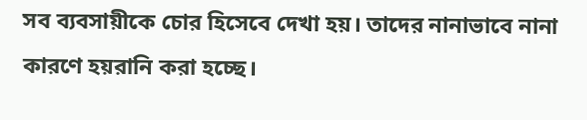সব ব্যবসায়ীকে চোর হিসেবে দেখা হয়। তাদের নানাভাবে নানা কারণে হয়রানি করা হচ্ছে।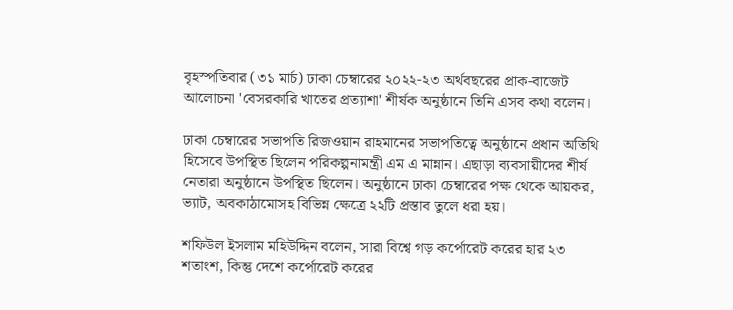বৃহস্পতিবার (৩১ মার্চ) ঢাকা চেম্বারের ২০২২-২৩ অর্থবছরের প্রাক-বাজেট আলোচনা 'বেসরকারি খাতের প্রত্যাশা' শীর্ষক অনুষ্ঠানে তিনি এসব কথা বলেন।

ঢাকা চেম্বারের সভাপতি রিজওয়ান রাহমানের সভাপতিত্বে অনুষ্ঠানে প্রধান অতিথি হিসেবে উপস্থিত ছিলেন পরিকল্পনামন্ত্রী এম এ মান্নান। এছাড়া ব্যবসায়ীদের শীর্ষ নেতারা অনুষ্ঠানে উপস্থিত ছিলেন। অনুষ্ঠানে ঢাকা চেম্বারের পক্ষ থেকে আয়কর, ভ্যাট, অবকাঠামোসহ বিভিন্ন ক্ষেত্রে ২২টি প্রস্তাব তুলে ধরা হয়।

শফিউল ইসলাম মহিউদ্দিন বলেন, সারা বিশ্বে গড় কর্পোরেট করের হার ২৩ শতাংশ, কিন্তু দেশে কর্পোরেট করের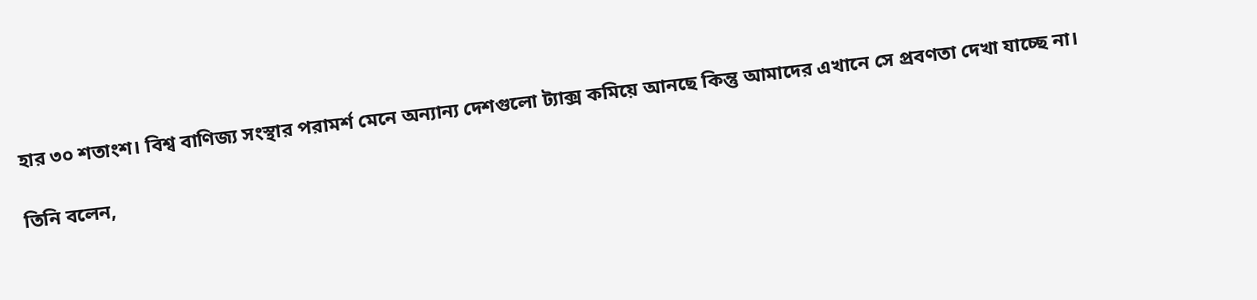হার ৩০ শতাংশ। বিশ্ব বাণিজ্য সংস্থার পরামর্শ মেনে অন্যান্য দেশগুলো ট্যাক্স কমিয়ে আনছে কিন্তু আমাদের এখানে সে প্রবণতা দেখা যাচ্ছে না।

তিনি বলেন,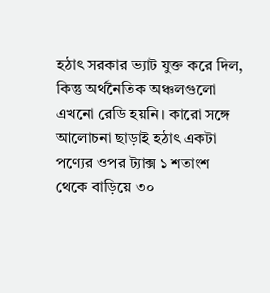হঠাৎ সরকার ভ্যাট যুক্ত করে দিল, কিন্তু অর্থনৈতিক অঞ্চলগুলো এখনো রেডি হয়নি। কারো সঙ্গে আলোচনা ছাড়াই হঠাৎ একটা পণ্যের ওপর ট্যাক্স ১ শতাংশ থেকে বাড়িয়ে ৩০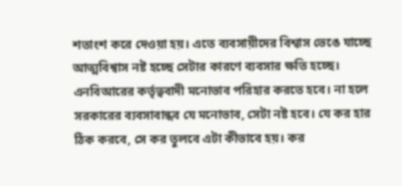শতাংশ করে দেওয়া হয়। এতে ব্যবসায়ীদের বিশ্বাস ভেঙে যাচ্ছে আত্মবিশ্বাস নষ্ট হচ্ছে সেটার কারণে ব্যবসার ক্ষতি হচ্ছে। এনবিআরের কর্তৃত্ববাদী মনোভাব পরিহার করতে হবে। না হলে সরকারের ব্যবসাবান্ধব যে মনোভাব, সেটা নষ্ট হবে। যে কর হার ঠিক করবে, সে কর তুলবে এটা কীভাবে হয়। কর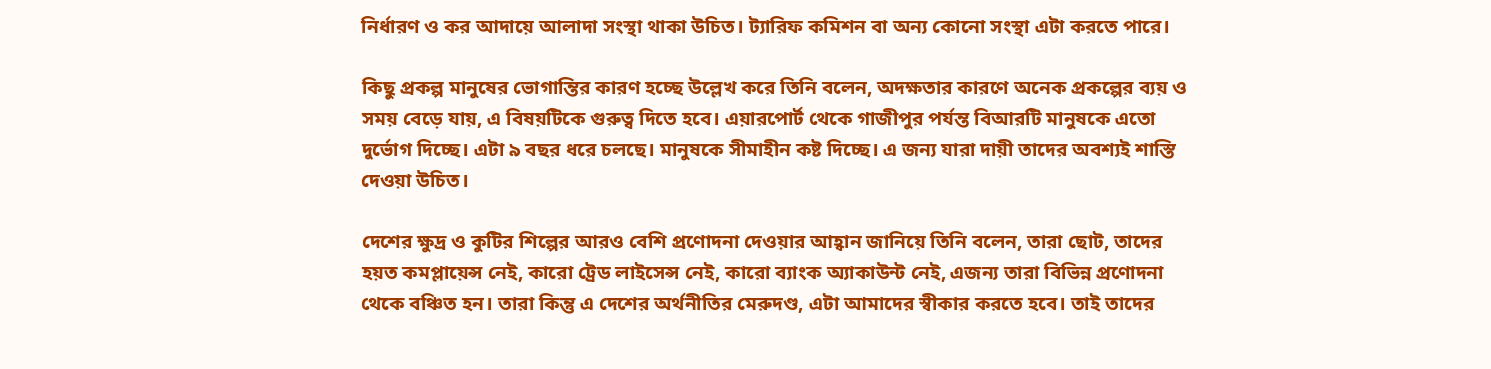নির্ধারণ ও কর আদায়ে আলাদা সংস্থা থাকা উচিত। ট্যারিফ কমিশন বা অন্য কোনো সংস্থা এটা করতে পারে।

কিছু প্রকল্প মানুষের ভোগান্তির কারণ হচ্ছে উল্লেখ করে তিনি বলেন, অদক্ষতার কারণে অনেক প্রকল্পের ব্যয় ও সময় বেড়ে যায়, এ বিষয়টিকে গুরুত্ব দিতে হবে। এয়ারপোর্ট থেকে গাজীপুর পর্যন্ত বিআরটি মানুষকে এতো দুর্ভোগ দিচ্ছে। এটা ৯ বছর ধরে চলছে। মানুষকে সীমাহীন কষ্ট দিচ্ছে। এ জন্য যারা দায়ী তাদের অবশ্যই শাস্তি দেওয়া উচিত।

দেশের ক্ষুদ্র ও কুটির শিল্পের আরও বেশি প্রণোদনা দেওয়ার আহ্বান জানিয়ে তিনি বলেন, তারা ছোট, তাদের হয়ত কমপ্লায়েন্স নেই, কারো ট্রেড লাইসেন্স নেই, কারো ব্যাংক অ্যাকাউন্ট নেই, এজন্য তারা বিভিন্ন প্রণোদনা থেকে বঞ্চিত হন। তারা কিন্তু এ দেশের অর্থনীতির মেরুদণ্ড, এটা আমাদের স্বীকার করতে হবে। তাই তাদের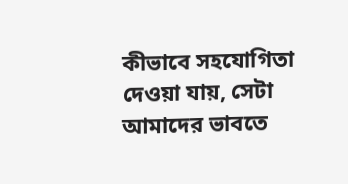কীভাবে সহযোগিতা দেওয়া যায়, সেটা আমাদের ভাবতে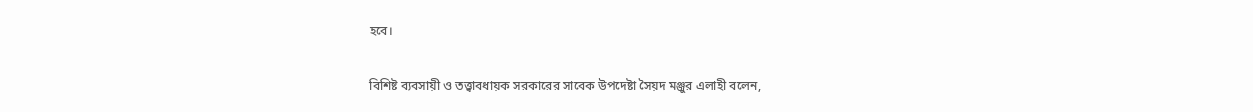হবে।

বিশিষ্ট ব্যবসায়ী ও তত্ত্বাবধায়ক সরকারের সাবেক উপদেষ্টা সৈয়দ মঞ্জুর এলাহী বলেন,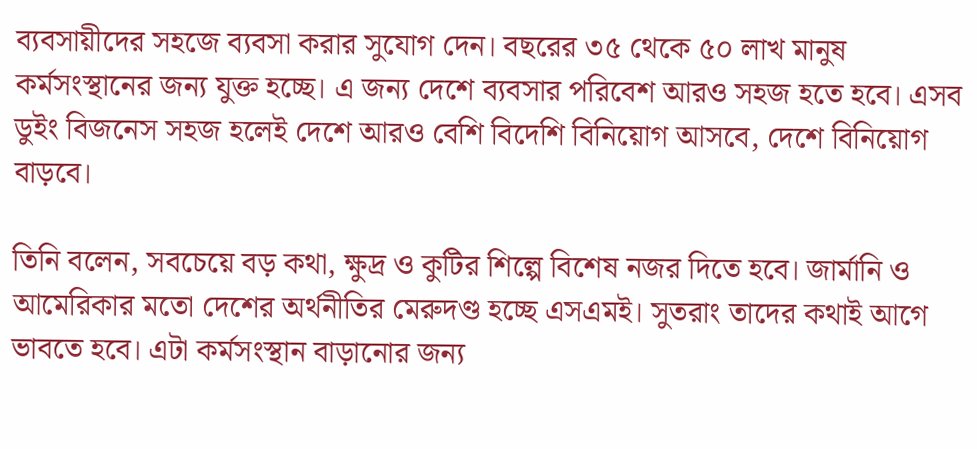ব্যবসায়ীদের সহজে ব্যবসা করার সুযোগ দেন। বছরের ৩৫ থেকে ৫০ লাখ মানুষ কর্মসংস্থানের জন্য যুক্ত হচ্ছে। এ জন্য দেশে ব্যবসার পরিবেশ আরও সহজ হতে হবে। এসব ডুইং বিজনেস সহজ হলেই দেশে আরও বেশি বিদেশি বিনিয়োগ আসবে, দেশে বিনিয়োগ বাড়বে।

তিনি বলেন, সবচেয়ে বড় কথা, ক্ষুদ্র ও কুটির শিল্পে বিশেষ নজর দিতে হবে। জার্মানি ও আমেরিকার মতো দেশের অর্থনীতির মেরুদণ্ড হচ্ছে এসএমই। সুতরাং তাদের কথাই আগে ভাবতে হবে। এটা কর্মসংস্থান বাড়ানোর জন্য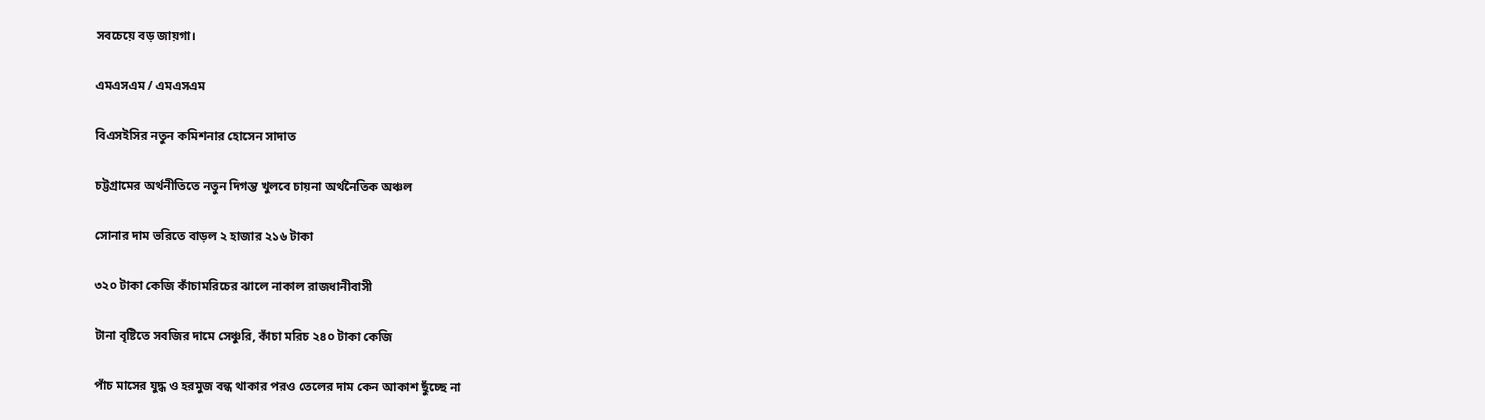সবচেয়ে বড় জায়গা।

এমএসএম / এমএসএম

বিএসইসির নতুন কমিশনার হোসেন সাদাত

চট্টগ্রামের অর্থনীতিতে নতুন দিগন্ত খুলবে চায়না অর্থনৈতিক অঞ্চল

সোনার দাম ভরিতে বাড়ল ২ হাজার ২১৬ টাকা

৩২০ টাকা কেজি কাঁচামরিচের ঝালে নাকাল রাজধানীবাসী

টানা বৃষ্টিতে সবজির দামে সেঞ্চুরি, কাঁচা মরিচ ২৪০ টাকা কেজি

পাঁচ মাসের যুদ্ধ ও হরমুজ বন্ধ থাকার পরও তেলের দাম কেন আকাশ ছুঁচ্ছে না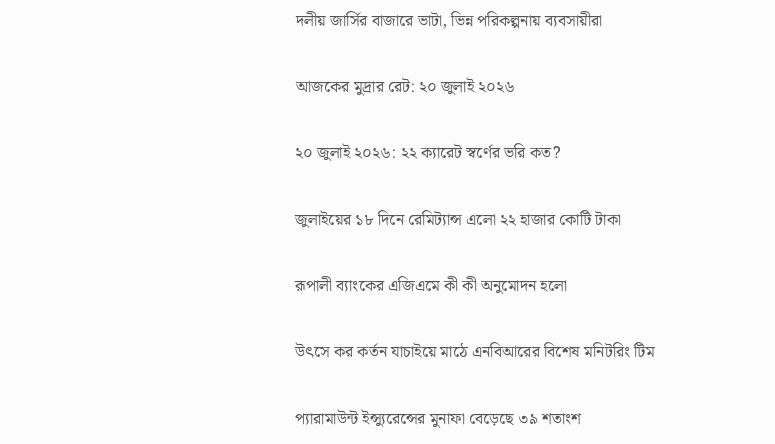দলীয় জার্সির বাজারে ভাটা, ভিন্ন পরিকল্পনায় ব্যবসায়ীরা

আজকের মুদ্রার রেট: ২০ জুলাই ২০২৬

২০ জুলাই ২০২৬: ২২ ক্যারেট স্বর্ণের ভরি কত?

জুলাইয়ের ১৮ দিনে রেমিট্যান্স এলো ২২ হাজার কোটি টাকা

রূপালী ব্যাংকের এজিএমে কী কী অনুমোদন হলো

উৎসে কর কর্তন যাচাইয়ে মাঠে এনবিআরের বিশেষ মনিটরিং টিম

প্যারামাউন্ট ইন্স্যুরেন্সের মুনাফা বেড়েছে ৩৯ শতাংশ